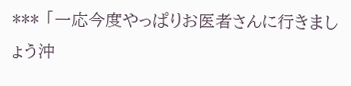*** 「一応今度やっぱりお医者さんに行きましょう沖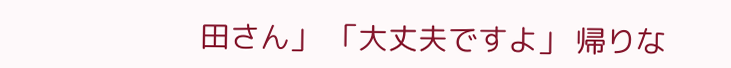田さん」 「大丈夫ですよ」 帰りな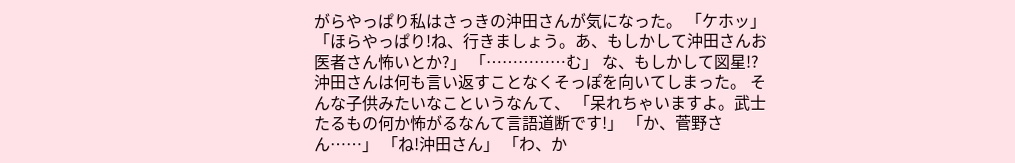がらやっぱり私はさっきの沖田さんが気になった。 「ケホッ」 「ほらやっぱり!ね、行きましょう。あ、もしかして沖田さんお医者さん怖いとか?」 「……………む」 な、もしかして図星!? 沖田さんは何も言い返すことなくそっぽを向いてしまった。 そんな子供みたいなこというなんて、 「呆れちゃいますよ。武士たるもの何か怖がるなんて言語道断です!」 「か、菅野さん……」 「ね!沖田さん」 「わ、か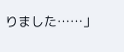りました……」